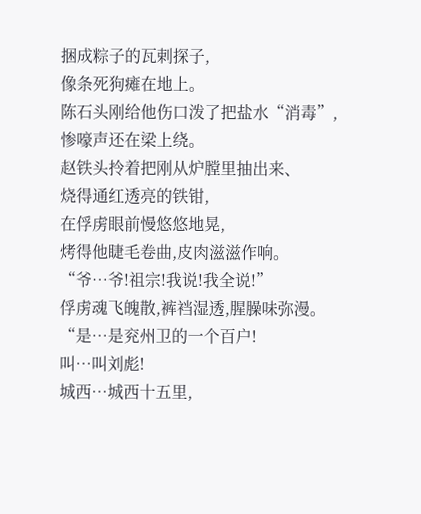捆成粽子的瓦剌探子,
像条死狗瘫在地上。
陈石头刚给他伤口泼了把盐水“消毒”,
惨嚎声还在梁上绕。
赵铁头拎着把刚从炉膛里抽出来、
烧得通红透亮的铁钳,
在俘虏眼前慢悠悠地晃,
烤得他睫毛卷曲,皮肉滋滋作响。
“爷…爷!祖宗!我说!我全说!”
俘虏魂飞魄散,裤裆湿透,腥臊味弥漫。
“是…是兖州卫的一个百户!
叫…叫刘彪!
城西…城西十五里,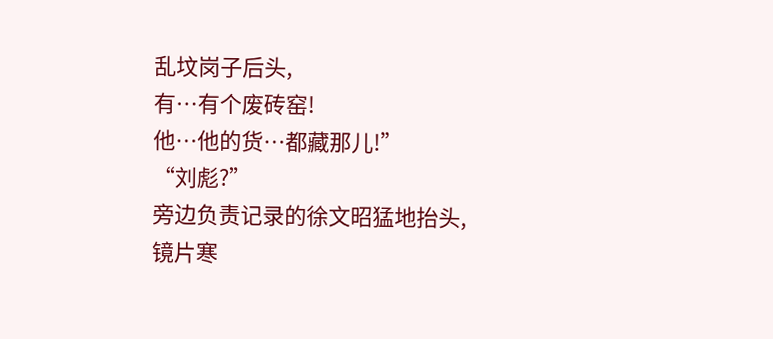乱坟岗子后头,
有…有个废砖窑!
他…他的货…都藏那儿!”
“刘彪?”
旁边负责记录的徐文昭猛地抬头,
镜片寒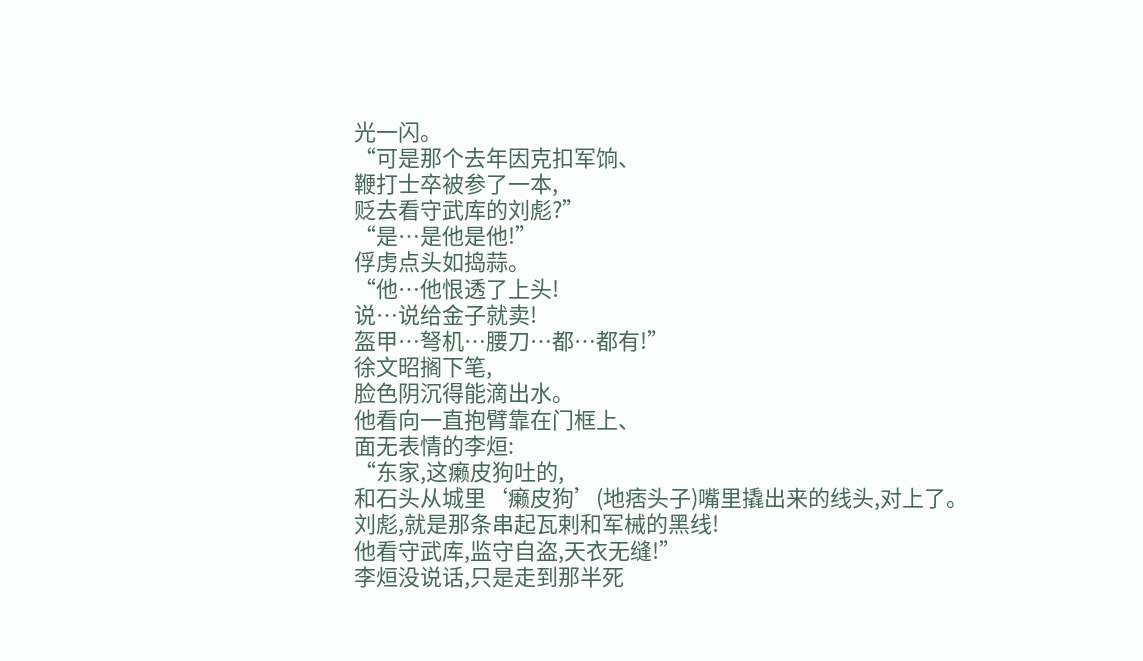光一闪。
“可是那个去年因克扣军饷、
鞭打士卒被参了一本,
贬去看守武库的刘彪?”
“是…是他是他!”
俘虏点头如捣蒜。
“他…他恨透了上头!
说…说给金子就卖!
盔甲…弩机…腰刀…都…都有!”
徐文昭搁下笔,
脸色阴沉得能滴出水。
他看向一直抱臂靠在门框上、
面无表情的李烜:
“东家,这癞皮狗吐的,
和石头从城里‘癞皮狗’(地痞头子)嘴里撬出来的线头,对上了。
刘彪,就是那条串起瓦剌和军械的黑线!
他看守武库,监守自盗,天衣无缝!”
李烜没说话,只是走到那半死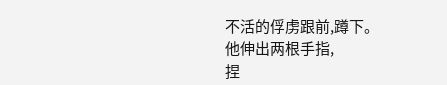不活的俘虏跟前,蹲下。
他伸出两根手指,
捏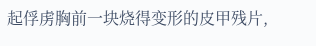起俘虏胸前一块烧得变形的皮甲残片,